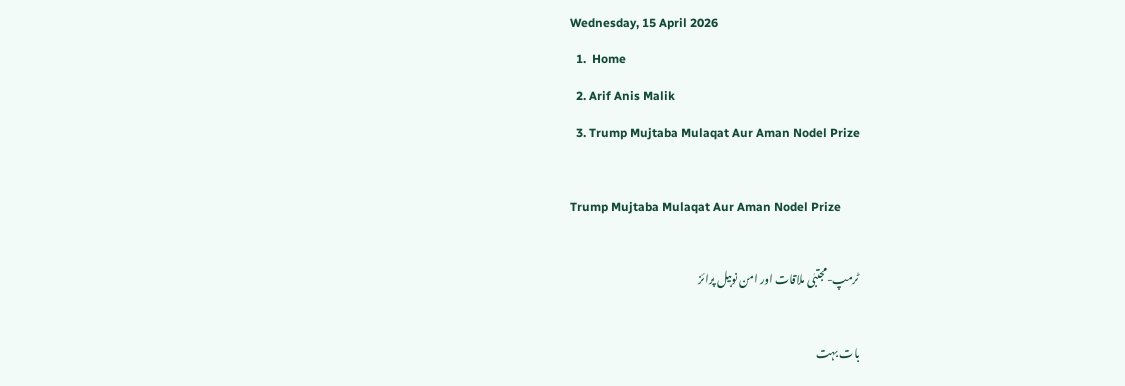Wednesday, 15 April 2026
  1.  Home
  2. Arif Anis Malik
  3. Trump Mujtaba Mulaqat Aur Aman Nodel Prize

Trump Mujtaba Mulaqat Aur Aman Nodel Prize

ٹرمپ-مجتبٰی ملاقات اور امن نوبیل پرائز

بات بہت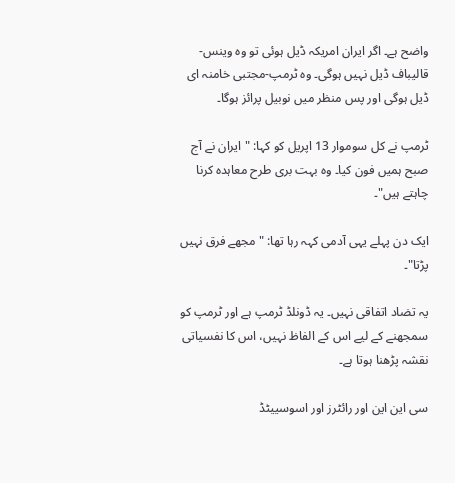واضح ہے۔ اگر ایران امریکہ ڈیل ہوئی تو وہ وینس-قالیباف ڈیل نہیں ہوگی۔ وہ ٹرمپ-مجتبی خامنہ ای ڈیل ہوگی اور پس منظر میں نوبیل پرائز ہوگا۔

ٹرمپ نے کل سوموار 13 اپریل کو کہا: "ایران نے آج صبح ہمیں فون کیا۔ وہ بہت بری طرح معاہدہ کرنا چاہتے ہیں"۔

ایک دن پہلے یہی آدمی کہہ رہا تھا: "مجھے فرق نہیں پڑتا"۔

یہ تضاد اتفاقی نہیں۔ یہ ڈونلڈ ٹرمپ ہے اور ٹرمپ کو سمجھنے کے لیے اس کے الفاظ نہیں، اس کا نفسیاتی نقشہ پڑھنا ہوتا ہے۔

سی این این اور رائٹرز اور اسوسییٹڈ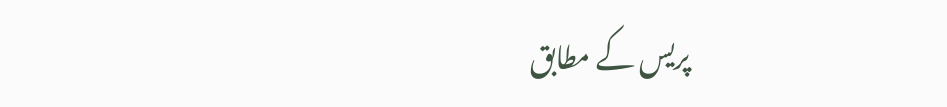پریس کے مطابق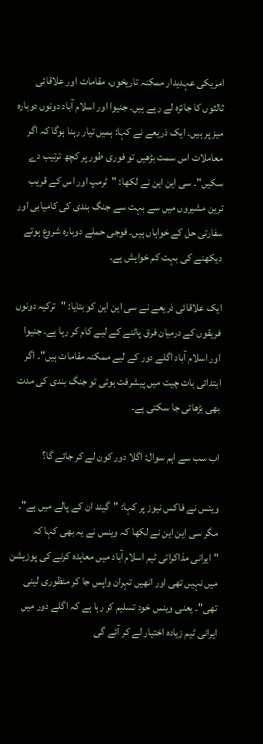امریکی عہدیدار ممکنہ تاریخوں، مقامات اور علاقائی ثالثوں کا جائزہ لے رہے ہیں۔ جنیوا اور اسلام آباد دونوں دوبارہ میز پر ہیں۔ ایک ذریعے نے کہا: ہمیں تیار رہنا ہوگا کہ اگر معاملات اس سمت بڑھیں تو فوری طور پر کچھ ترتیب دے سکیں"۔ سی این این نے لکھا: "ٹرمپ اور اس کے قریب ترین مشیروں میں سے بہت سے جنگ بندی کی کامیابی اور سفارتی حل کے خواہاں ہیں۔ فوجی حملے دوبارہ شروع ہوتے دیکھنے کی بہت کم خواہش ہے۔

ایک علاقائی ذریعے نے سی این این کو بتایا: "ترکیہ دونوں فریقوں کے درمیان فرق پاٹنے کے لیے کام کر رہا ہے۔ جنیوا اور اسلام آباد اگلے دور کے لیے ممکنہ مقامات ہیں"۔ اگر ابتدائی بات چیت میں پیشرفت ہوئی تو جنگ بندی کی مدت بھی بڑھائی جا سکتی ہے۔

اب سب سے اہم سوال: اگلا دور کون لے کر جائے گا؟

وینس نے فاکس نیوز پر کہا: "گیند ان کے پالے میں ہے"۔ مگر سی این این نے لکھا کہ وینس نے یہ بھی کہا کہ "ایرانی مذاکراتی ٹیم اسلام آباد میں معاہدہ کرنے کی پوزیشن میں نہیں تھی اور انھیں تہران واپس جا کر منظوری لینی تھی"۔ یعنی وینس خود تسلیم کر رہا ہے کہ اگلے دور میں ایرانی ٹیم زیادہ اختیار لے کر آئے گی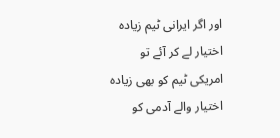اور اگر ایرانی ٹیم زیادہ اختیار لے کر آئے تو امریکی ٹیم کو بھی زیادہ اختیار والے آدمی کو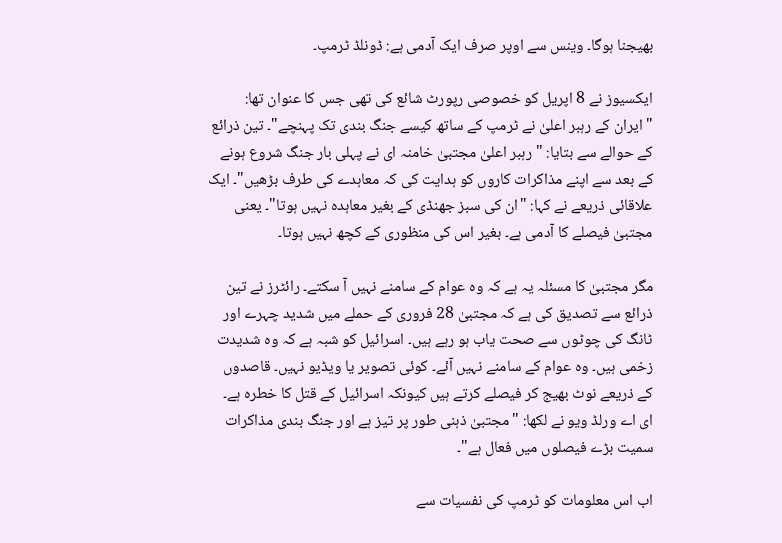بھیجنا ہوگا۔ وینس سے اوپر صرف ایک آدمی ہے: ڈونلڈ ٹرمپ۔

ایکسیوز نے 8 اپریل کو خصوصی رپورٹ شائع کی تھی جس کا عنوان تھا: "ایران کے رہبر اعلیٰ نے ٹرمپ کے ساتھ کیسے جنگ بندی تک پہنچے"۔ تین ذرائع کے حوالے سے بتایا: "رہبر اعلیٰ مجتبیٰ خامنہ ای نے پہلی بار جنگ شروع ہونے کے بعد سے اپنے مذاکرات کاروں کو ہدایت کی کہ معاہدے کی طرف بڑھیں"۔ ایک علاقائی ذریعے نے کہا: "ان کی سبز جھنڈی کے بغیر معاہدہ نہیں ہوتا"۔ یعنی مجتبیٰ فیصلے کا آدمی ہے۔ بغیر اس کی منظوری کے کچھ نہیں ہوتا۔

مگر مجتبیٰ کا مسئلہ یہ ہے کہ وہ عوام کے سامنے نہیں آ سکتے۔ رائٹرز نے تین ذرائع سے تصدیق کی ہے کہ مجتبیٰ 28 فروری کے حملے میں شدید چہرے اور ٹانگ کی چوٹوں سے صحت یاب ہو رہے ہیں۔ اسرائیل کو شبہ ہے کہ وہ شدیدت زخمی ہیں۔ وہ عوام کے سامنے نہیں آئے۔ کوئی تصویر یا ویڈیو نہیں۔ قاصدوں کے ذریعے نوٹ بھیج کر فیصلے کرتے ہیں کیونکہ اسرائیل کے قتل کا خطرہ ہے۔ ای اے ورلڈ ویو نے لکھا: "مجتبیٰ ذہنی طور پر تیز ہے اور جنگ بندی مذاکرات سمیت بڑے فیصلوں میں فعال ہے"۔

اب اس معلومات کو ٹرمپ کی نفسیات سے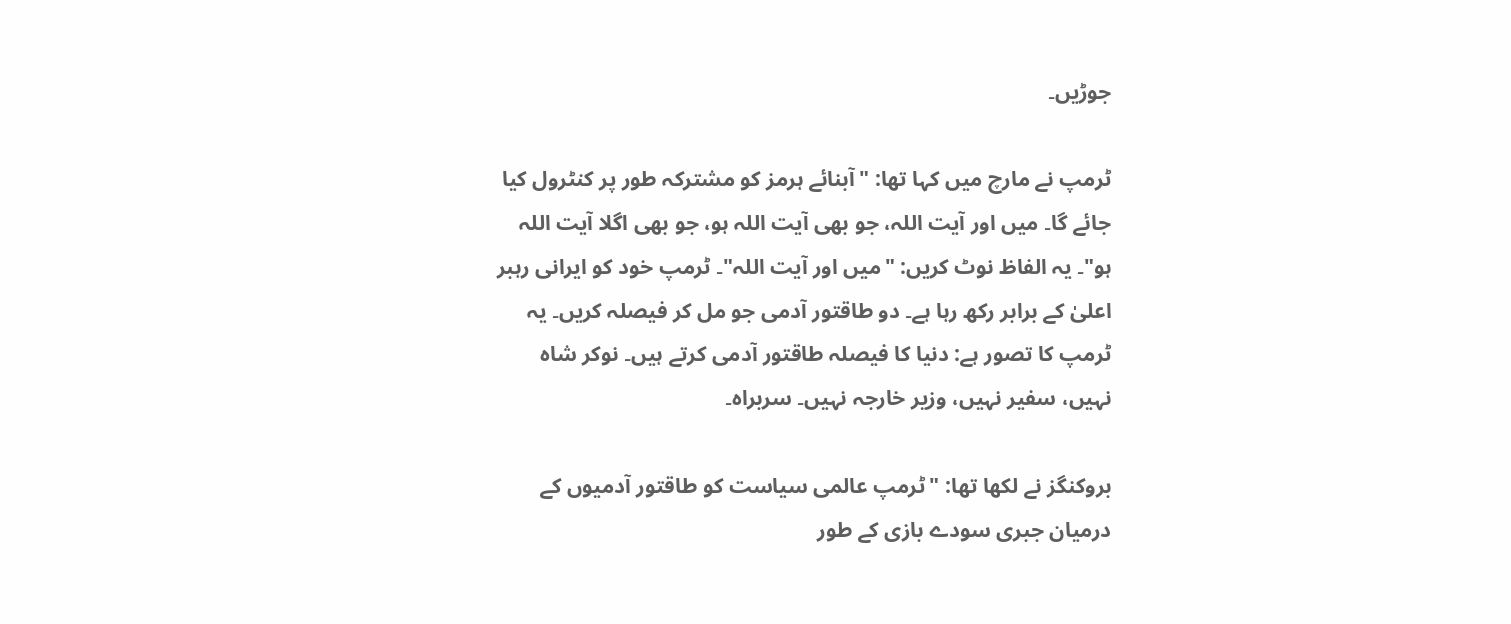جوڑیں۔

ٹرمپ نے مارچ میں کہا تھا: "آبنائے ہرمز کو مشترکہ طور پر کنٹرول کیا جائے گا۔ میں اور آیت اللہ، جو بھی آیت اللہ ہو، جو بھی اگلا آیت اللہ ہو"۔ یہ الفاظ نوٹ کریں: "میں اور آیت اللہ"۔ ٹرمپ خود کو ایرانی رہبر اعلیٰ کے برابر رکھ رہا ہے۔ دو طاقتور آدمی جو مل کر فیصلہ کریں۔ یہ ٹرمپ کا تصور ہے: دنیا کا فیصلہ طاقتور آدمی کرتے ہیں۔ نوکر شاہ نہیں، سفیر نہیں، وزیر خارجہ نہیں۔ سربراہ۔

بروکنگز نے لکھا تھا: "ٹرمپ عالمی سیاست کو طاقتور آدمیوں کے درمیان جبری سودے بازی کے طور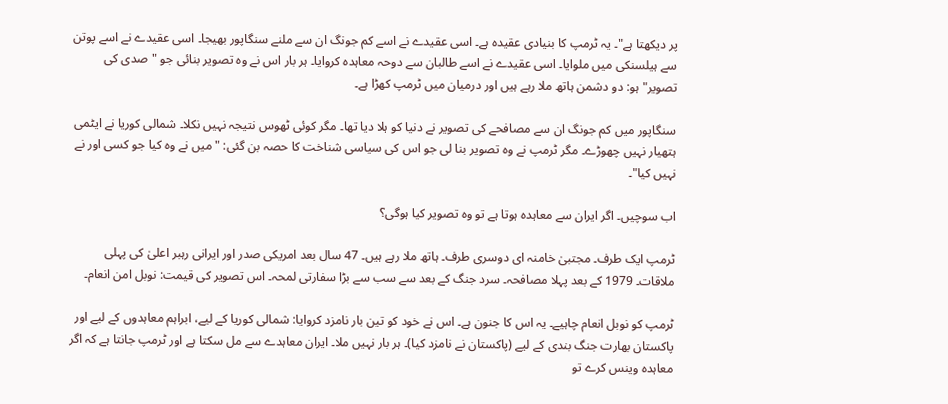پر دیکھتا ہے"۔ یہ ٹرمپ کا بنیادی عقیدہ ہے۔ اسی عقیدے نے اسے کم جونگ ان سے ملنے سنگاپور بھیجا۔ اسی عقیدے نے اسے پوتن سے ہیلسنکی میں ملوایا۔ اسی عقیدے نے اسے طالبان سے دوحہ معاہدہ کروایا۔ ہر بار اس نے وہ تصویر بنائی جو "صدی کی تصویر" ہو: دو دشمن ہاتھ ملا رہے ہیں اور درمیان میں ٹرمپ کھڑا ہے۔

سنگاپور میں کم جونگ ان سے مصافحے کی تصویر نے دنیا کو ہلا دیا تھا۔ مگر کوئی ٹھوس نتیجہ نہیں نکلا۔ شمالی کوریا نے ایٹمی ہتھیار نہیں چھوڑے۔ مگر ٹرمپ نے وہ تصویر بنا لی جو اس کی سیاسی شناخت کا حصہ بن گئی: "میں نے وہ کیا جو کسی اور نے نہیں کیا"۔

اب سوچیں۔ اگر ایران سے معاہدہ ہوتا ہے تو وہ تصویر کیا ہوگی؟

ٹرمپ ایک طرف۔ مجتبیٰ خامنہ ای دوسری طرف۔ ہاتھ ملا رہے ہیں۔ 47 سال بعد امریکی صدر اور ایرانی رہبر اعلیٰ کی پہلی ملاقات۔ 1979 کے بعد پہلا مصافحہ۔ سرد جنگ کے بعد سے سب سے بڑا سفارتی لمحہ۔ اس تصویر کی قیمت: نوبل امن انعام۔

ٹرمپ کو نوبل انعام چاہیے۔ یہ اس کا جنون ہے۔ اس نے خود کو تین بار نامزد کروایا: شمالی کوریا کے لیے، ابراہم معاہدوں کے لیے اور پاکستان بھارت جنگ بندی کے لیے (پاکستان نے نامزد کیا)۔ ہر بار نہیں ملا۔ ایران معاہدے سے مل سکتا ہے اور ٹرمپ جانتا ہے کہ اگر معاہدہ وینس کرے تو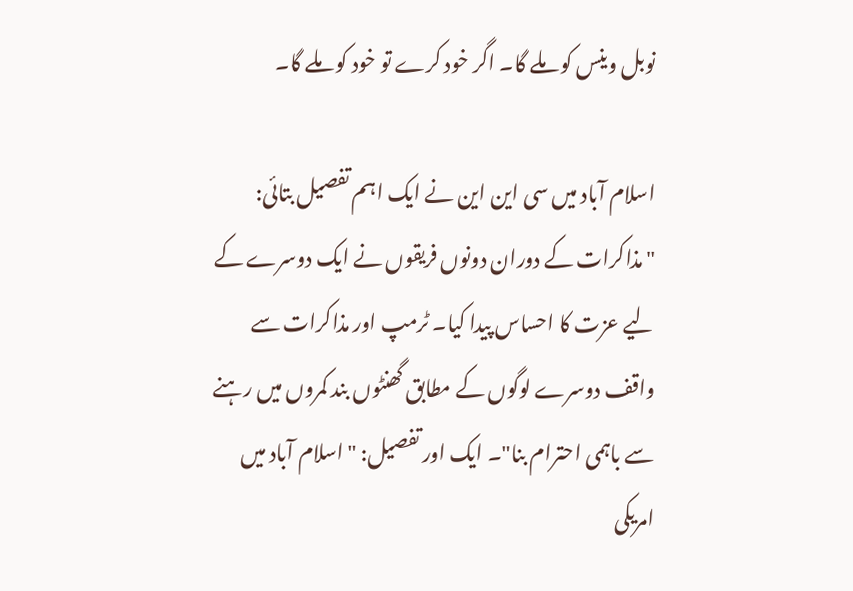نوبل وینس کو ملے گا۔ اگر خود کرے تو خود کو ملے گا۔

اسلام آباد میں سی این این نے ایک اہم تفصیل بتائی: "مذاکرات کے دوران دونوں فریقوں نے ایک دوسرے کے لیے عزت کا احساس پیدا کیا۔ ٹرمپ اور مذاکرات سے واقف دوسرے لوگوں کے مطابق گھنٹوں بند کمروں میں رہنے سے باہمی احترام بنا"۔ ایک اور تفصیل: "اسلام آباد میں امریکی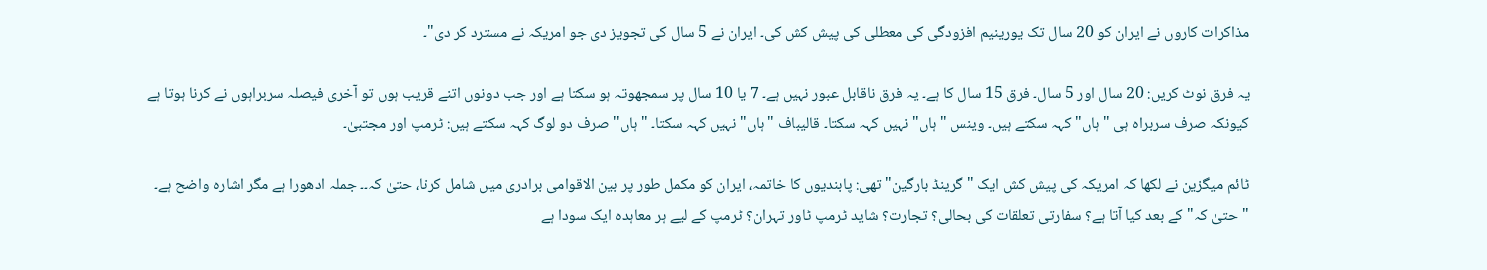مذاکرات کاروں نے ایران کو 20 سال تک یورینیم افزودگی کی معطلی کی پیش کش کی۔ ایران نے 5 سال کی تجویز دی جو امریکہ نے مسترد کر دی"۔

یہ فرق نوٹ کریں: 20 سال اور 5 سال۔ فرق 15 سال کا ہے۔ یہ فرق ناقابل عبور نہیں ہے۔ 7 یا 10 سال پر سمجھوتہ ہو سکتا ہے اور جب دونوں اتنے قریب ہوں تو آخری فیصلہ سربراہوں نے کرنا ہوتا ہے کیونکہ صرف سربراہ ہی "ہاں" کہہ سکتے ہیں۔ وینس "ہاں" نہیں کہہ سکتا۔ قالیباف "ہاں" نہیں کہہ سکتا۔ "ہاں" صرف دو لوگ کہہ سکتے ہیں: ٹرمپ اور مجتبیٰ۔

ٹائم میگزین نے لکھا کہ امریکہ کی پیش کش ایک "گرینڈ بارگین" تھی: پابندیوں کا خاتمہ، ایران کو مکمل طور پر بین الاقوامی برادری میں شامل کرنا، حتیٰ کہ۔۔ جملہ ادھورا ہے مگر اشارہ واضح ہے۔ "حتیٰ کہ" کے بعد کیا آتا ہے؟ سفارتی تعلقات کی بحالی؟ تجارت؟ شاید ٹرمپ ٹاور تہران؟ ٹرمپ کے لیے ہر معاہدہ ایک سودا ہے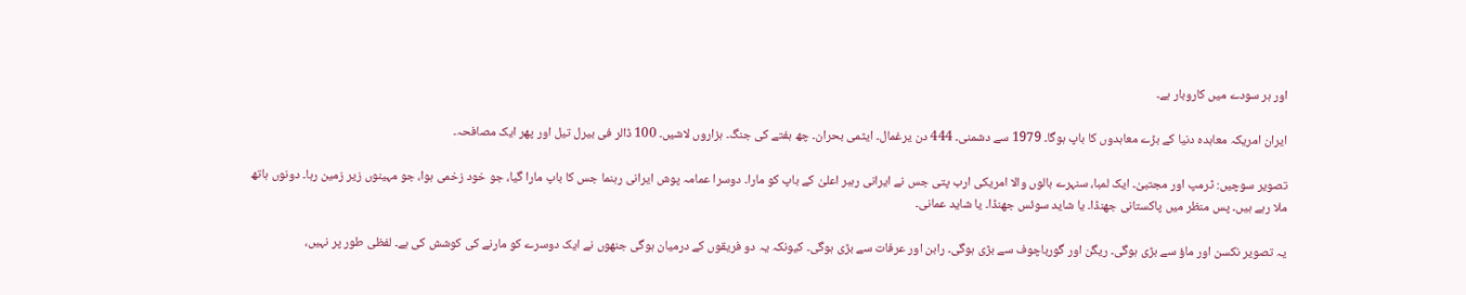اور ہر سودے میں کاروبار ہے۔

ایران امریکہ معاہدہ دنیا کے بڑے معاہدوں کا باپ ہوگا۔ 1979 سے دشمنی۔ 444 دن یرغمال۔ ایٹمی بحران۔ چھ ہفتے کی جنگ۔ ہزاروں لاشیں۔ 100 ڈالر فی بیرل تیل اور پھر ایک مصافحہ۔

تصویر سوچیں: ٹرمپ اور مجتبیٰ۔ ایک لمبا، سنہرے بالوں والا امریکی ارب پتی جس نے ایرانی رہبر اعلیٰ کے باپ کو مارا۔ دوسرا عمامہ پوش ایرانی رہنما جس کا باپ مارا گیا، جو خود زخمی ہوا، جو مہینوں زیر زمین رہا۔ دونوں ہاتھ ملا رہے ہیں۔ پس منظر میں پاکستانی جھنڈا۔ یا شاید سوئس جھنڈا۔ یا شاید عمانی۔

یہ تصویر نکسن اور ماؤ سے بڑی ہوگی۔ ریگن اور گورباچوف سے بڑی ہوگی۔ رابن اور عرفات سے بڑی ہوگی۔ کیونکہ یہ دو فریقوں کے درمیان ہوگی جنھوں نے ایک دوسرے کو مارنے کی کوشش کی ہے۔ لفظی طور پر نہیں،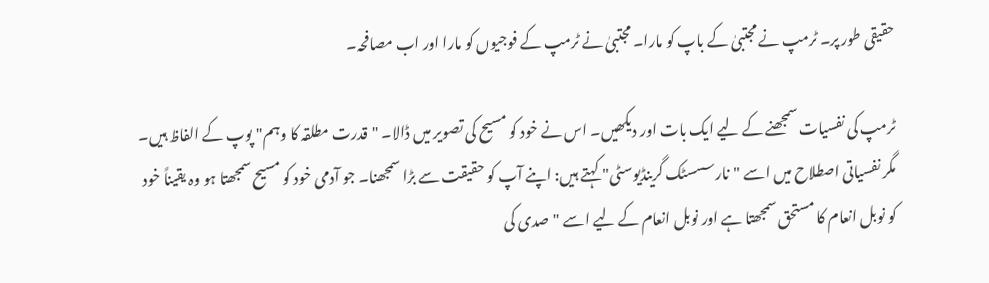حقیقی طور پر۔ ٹرمپ نے مجتبیٰ کے باپ کو مارا۔ مجتبیٰ نے ٹرمپ کے فوجیوں کو مارا اور اب مصافحہ۔

ٹرمپ کی نفسیات سمجھنے کے لیے ایک بات اور دیکھیں۔ اس نے خود کو مسیح کی تصویر میں ڈالا۔ "قدرت مطلقہ کا وہم" پوپ کے الفاظ ہیں۔ مگر نفسیاتی اصطلاح میں اسے "نارسسسٹک گرینڈیوسٹی" کہتے ہیں: اپنے آپ کو حقیقت سے بڑا سمجھنا۔ جو آدمی خود کو مسیح سمجھتا ہو وہ یقیناً خود کو نوبل انعام کا مستحق سمجھتا ہے اور نوبل انعام کے لیے اسے "صدی کی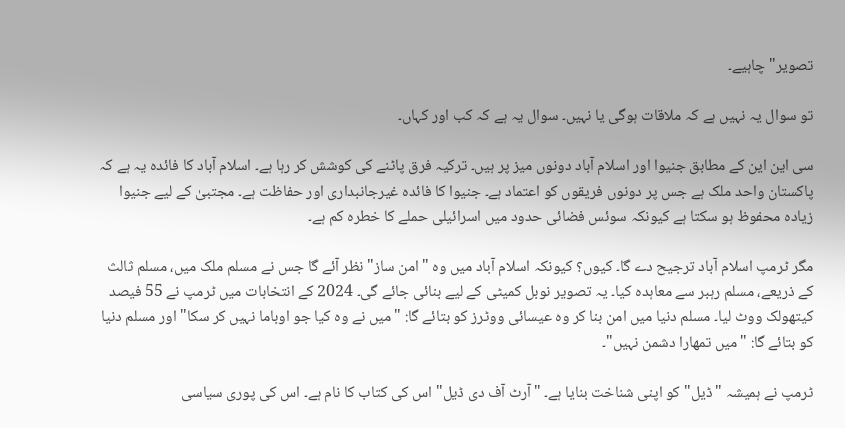تصویر" چاہیے۔

تو سوال یہ نہیں ہے کہ ملاقات ہوگی یا نہیں۔ سوال یہ ہے کہ کب اور کہاں۔

سی این این کے مطابق جنیوا اور اسلام آباد دونوں میز پر ہیں۔ ترکیہ فرق پاٹنے کی کوشش کر رہا ہے۔ اسلام آباد کا فائدہ یہ ہے کہ پاکستان واحد ملک ہے جس پر دونوں فریقوں کو اعتماد ہے۔ جنیوا کا فائدہ غیرجانبداری اور حفاظت ہے۔ مجتبیٰ کے لیے جنیوا زیادہ محفوظ ہو سکتا ہے کیونکہ سوئس فضائی حدود میں اسرائیلی حملے کا خطرہ کم ہے۔

مگر ٹرمپ اسلام آباد ترجیح دے گا۔ کیوں؟ کیونکہ اسلام آباد میں وہ "امن ساز" نظر آئے گا جس نے مسلم ملک میں، مسلم ثالث کے ذریعے، مسلم رہبر سے معاہدہ کیا۔ یہ تصویر نوبل کمیٹی کے لیے بنائی جائے گی۔ 2024 کے انتخابات میں ٹرمپ نے 55 فیصد کیتھولک ووٹ لیا۔ مسلم دنیا میں امن بنا کر وہ عیسائی ووٹرز کو بتائے گا: "میں نے وہ کیا جو اوباما نہیں کر سکا" اور مسلم دنیا کو بتائے گا: "میں تمھارا دشمن نہیں"۔

ٹرمپ نے ہمیشہ "ڈیل" کو اپنی شناخت بنایا ہے۔ "آرٹ آف دی ڈیل" اس کی کتاب کا نام ہے۔ اس کی پوری سیاسی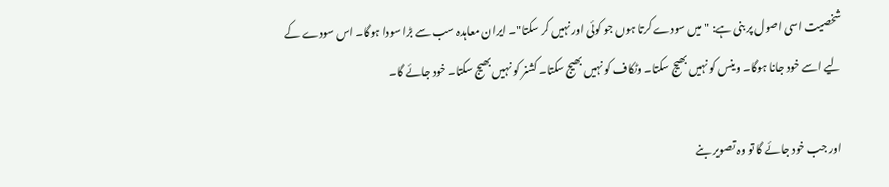شخصیت اسی اصول پر بنی ہے: "میں سودے کرتا ہوں جو کوئی اور نہیں کر سکتا"۔ ایران معاہدہ سب سے بڑا سودا ہوگا۔ اس سودے کے لیے اسے خود جانا ہوگا۔ وینس کو نہیں بھیج سکتا۔ وٹکاف کو نہیں بھیج سکتا۔ کشنر کو نہیں بھیج سکتا۔ خود جائے گا۔

اور جب خود جائے گا تو وہ تصویر بنے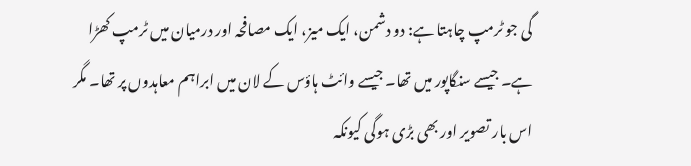گی جو ٹرمپ چاہتا ہے: دو دشمن، ایک میز، ایک مصافحہ اور درمیان میں ٹرمپ کھڑا ہے۔ جیسے سنگاپور میں تھا۔ جیسے وائٹ ہاؤس کے لان میں ابراہم معاہدوں پر تھا۔ مگر اس بار تصویر اور بھی بڑی ہوگی کیونکہ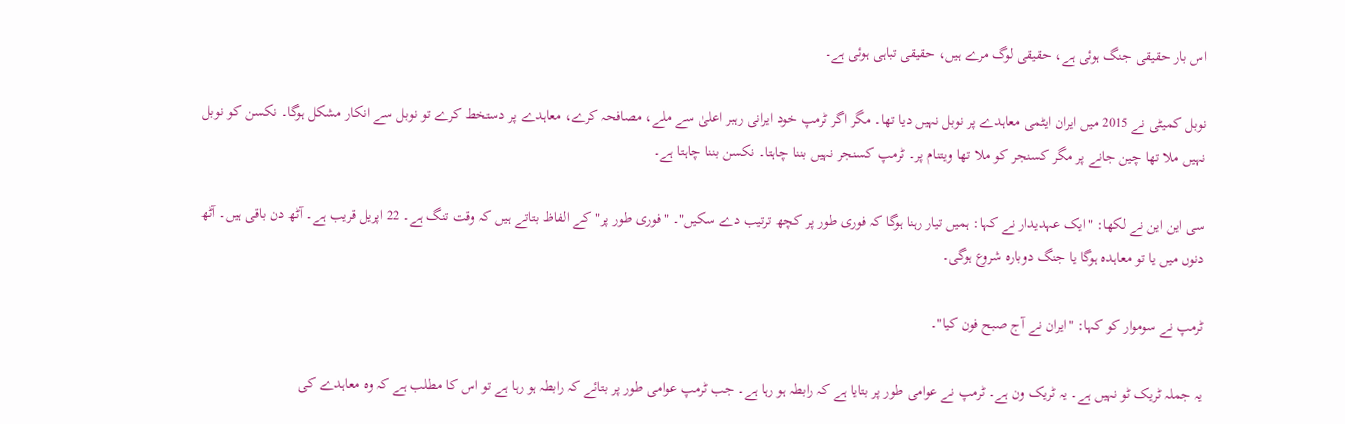اس بار حقیقی جنگ ہوئی ہے، حقیقی لوگ مرے ہیں، حقیقی تباہی ہوئی ہے۔

نوبل کمیٹی نے 2015 میں ایران ایٹمی معاہدے پر نوبل نہیں دیا تھا۔ مگر اگر ٹرمپ خود ایرانی رہبر اعلیٰ سے ملے، مصافحہ کرے، معاہدے پر دستخط کرے تو نوبل سے انکار مشکل ہوگا۔ نکسن کو نوبل نہیں ملا تھا چین جانے پر مگر کسنجر کو ملا تھا ویتنام پر۔ ٹرمپ کسنجر نہیں بننا چاہتا۔ نکسن بننا چاہتا ہے۔

سی این این نے لکھا: "ایک عہدیدار نے کہا: ہمیں تیار رہنا ہوگا کہ فوری طور پر کچھ ترتیب دے سکیں"۔ "فوری طور پر" کے الفاظ بتاتے ہیں کہ وقت تنگ ہے۔ 22 اپریل قریب ہے۔ آٹھ دن باقی ہیں۔ آٹھ دنوں میں یا تو معاہدہ ہوگا یا جنگ دوبارہ شروع ہوگی۔

ٹرمپ نے سوموار کو کہا: "ایران نے آج صبح فون کیا"۔

یہ جملہ ٹریک ٹو نہیں ہے۔ یہ ٹریک ون ہے۔ ٹرمپ نے عوامی طور پر بتایا ہے کہ رابطہ ہو رہا ہے۔ جب ٹرمپ عوامی طور پر بتائے کہ رابطہ ہو رہا ہے تو اس کا مطلب ہے کہ وہ معاہدے کی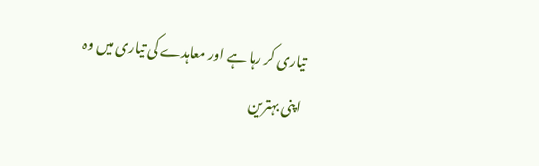تیاری کر رہا ہے اور معاہدے کی تیاری میں وہ اپنی بہترین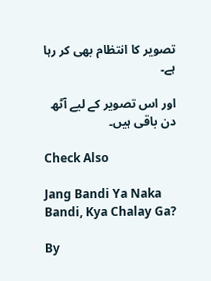تصویر کا انتظام بھی کر رہا ہے۔

اور اس تصویر کے لیے آٹھ دن باقی ہیں۔

Check Also

Jang Bandi Ya Naka Bandi, Kya Chalay Ga?

By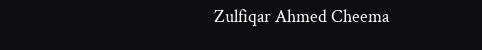Zulfiqar Ahmed Cheema